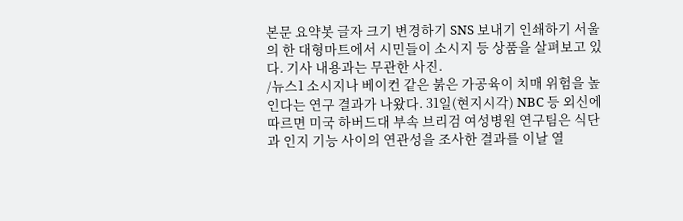본문 요약봇 글자 크기 변경하기 SNS 보내기 인쇄하기 서울의 한 대형마트에서 시민들이 소시지 등 상품을 살펴보고 있다. 기사 내용과는 무관한 사진.
/뉴스1 소시지나 베이컨 같은 붉은 가공육이 치매 위험을 높인다는 연구 결과가 나왔다. 31일(현지시각) NBC 등 외신에 따르면 미국 하버드대 부속 브리검 여성병원 연구팀은 식단과 인지 기능 사이의 연관성을 조사한 결과를 이날 열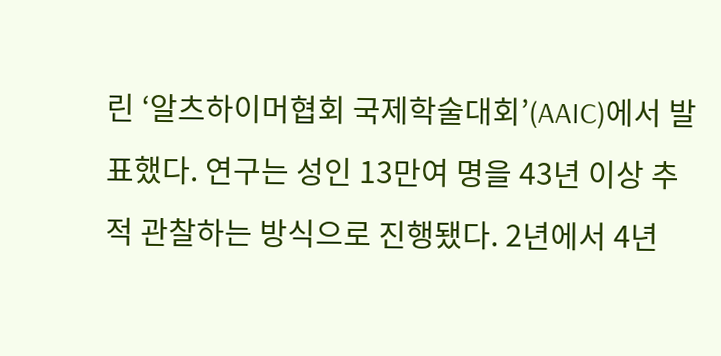린 ‘알츠하이머협회 국제학술대회’(AAIC)에서 발표했다. 연구는 성인 13만여 명을 43년 이상 추적 관찰하는 방식으로 진행됐다. 2년에서 4년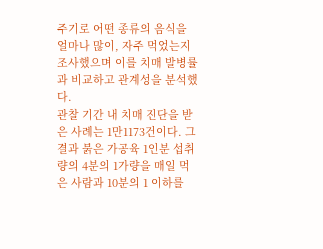주기로 어떤 종류의 음식을 얼마나 많이, 자주 먹었는지 조사했으며 이를 치매 발병률과 비교하고 관계성을 분석했다.
관찰 기간 내 치매 진단을 받은 사례는 1만1173건이다. 그 결과 붉은 가공육 1인분 섭취량의 4분의 1가량을 매일 먹은 사람과 10분의 1 이하를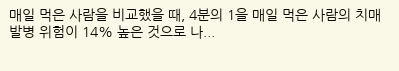매일 먹은 사람을 비교했을 때, 4분의 1을 매일 먹은 사람의 치매 발병 위험이 14% 높은 것으로 나...